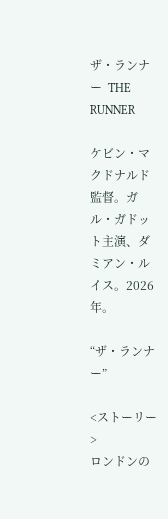ザ・ランナー  THE RUNNER

ケビン・マクドナルド監督。ガル・ガドット主演、ダミアン・ルイス。2026年。

“ザ・ランナー”

<ストーリー>
ロンドンの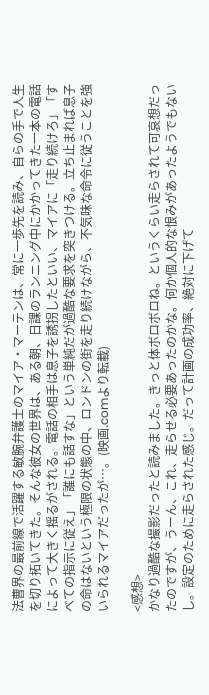法曹界の最前線で活躍する敏腕弁護士のマイア・マーテンは、常に一歩先を読み、自らの手で人生を切り拓いてきた。そんな彼女の世界は、ある朝、日課のランニング中にかかってきた一本の電話によって大きく揺るがされる。電話の相手は息子を誘拐したといい、マイアに「走り続けろ」「すべての指示に従え」「誰にも話すな」という単純だが過酷な要求を突きつける。立ち止まれば息子の命はないという極限の状態の中、ロンドンの街を走り続けながら、不気味な命令に従うことを強いられるマイアだったが…。(映画.comより転載)

<感想>
かなり過酷な撮影だったと読みました。きっと体ボロボロね。というくらい走らされて可哀想だったのですが、うーん、これ、走らせる必要あったのかな。何か個人的な恨みがあったようでもないし。設定のために走らされた感じ。だって計画の成功率、絶対に下げて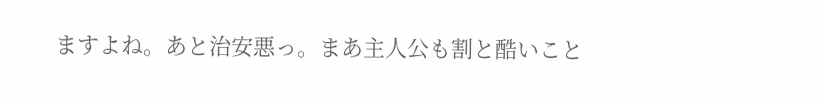ますよね。あと治安悪っ。まあ主人公も割と酷いこと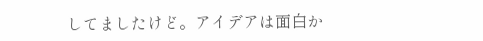してましたけど。アイデアは面白か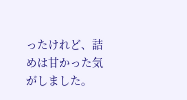ったけれど、詰めは甘かった気がしました。